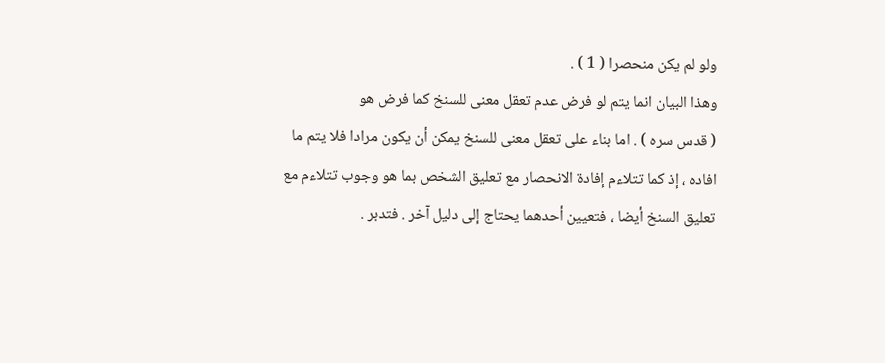ولو لم يكن منحصرا ( 1 ) .
وهذا البيان انما يتم لو فرض عدم تعقل معنى للسنخ كما فرض هو
( قدس سره ) . اما بناء على تعقل معنى للسنخ يمكن أن يكون مرادا فلا يتم ما
افاده ، إذ كما تتلاءم إفادة الانحصار مع تعليق الشخص بما هو وجوب تتلاءم مع
تعليق السنخ أيضا ، فتعيين أحدهما يحتاج إلى دليل آخر . فتدبر .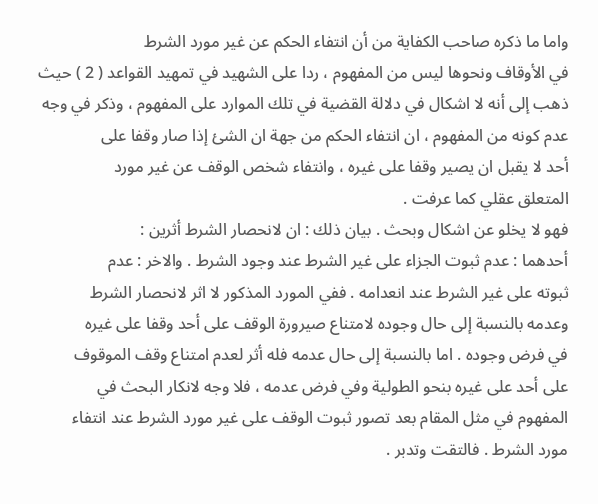واما ما ذكره صاحب الكفاية من أن انتفاء الحكم عن غير مورد الشرط
في الأوقاف ونحوها ليس من المفهوم ، ردا على الشهيد في تمهيد القواعد ( 2 ) حيث
ذهب إلى أنه لا اشكال في دلالة القضية في تلك الموارد على المفهوم ، وذكر في وجه
عدم كونه من المفهوم ، ان انتفاء الحكم من جهة ان الشئ إذا صار وقفا على
أحد لا يقبل ان يصير وقفا على غيره ، وانتفاء شخص الوقف عن غير مورد
المتعلق عقلي كما عرفت .
فهو لا يخلو عن اشكال وبحث . بيان ذلك : ان لانحصار الشرط أثرين :
أحدهما : عدم ثبوت الجزاء على غير الشرط عند وجود الشرط . والاخر : عدم
ثبوته على غير الشرط عند انعدامه . ففي المورد المذكور لا اثر لانحصار الشرط
وعدمه بالنسبة إلى حال وجوده لامتناع صيرورة الوقف على أحد وقفا على غيره
في فرض وجوده . اما بالنسبة إلى حال عدمه فله أثر لعدم امتناع وقف الموقوف
على أحد على غيره بنحو الطولية وفي فرض عدمه ، فلا وجه لانكار البحث في
المفهوم في مثل المقام بعد تصور ثبوت الوقف على غير مورد الشرط عند انتفاء
مورد الشرط . فالتقت وتدبر .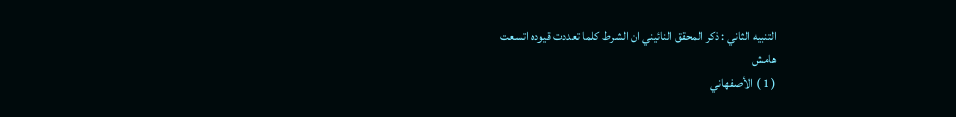التنبيه الثاني : ذكر المحقق النائيني ان الشرط كلما تعددت قيوده اتسعت
هامش
( 1 ) الأصفهاني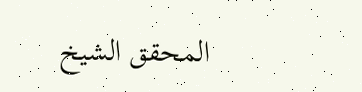المحقق الشيخ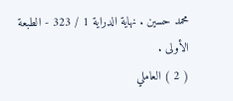محمد حسين . نهاية الدراية 1 / 323 - الطبعة الأولى .
( 2 ) العاملي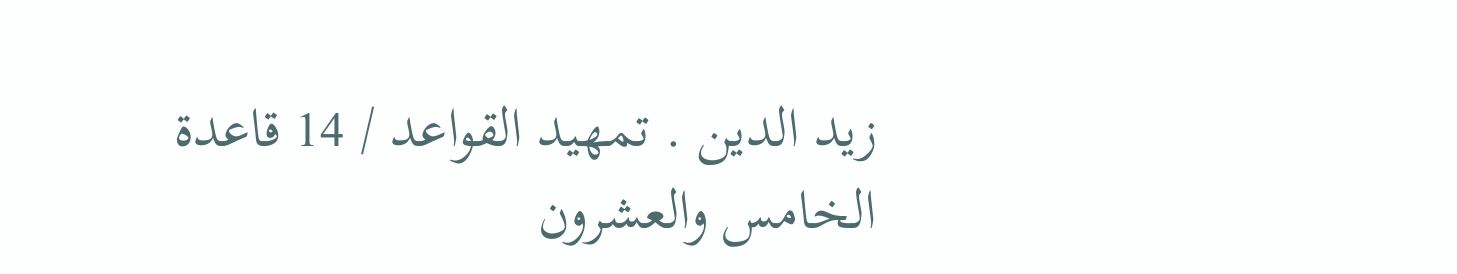زيد الدين . تمهيد القواعد / 14 قاعدة الخامس والعشرون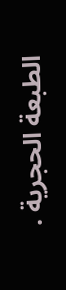الطبعة الحجرية .